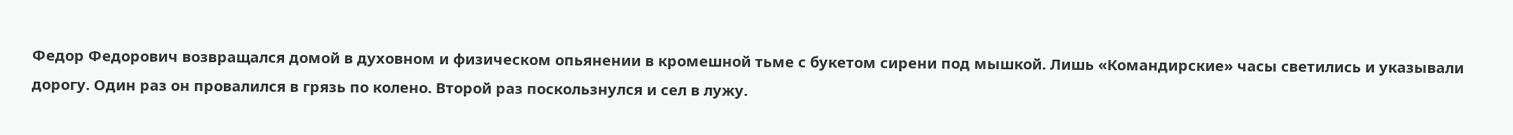Федор Федорович возвращался домой в духовном и физическом опьянении в кромешной тьме с букетом сирени под мышкой. Лишь «Командирские» часы светились и указывали дорогу. Один раз он провалился в грязь по колено. Второй раз поскользнулся и сел в лужу.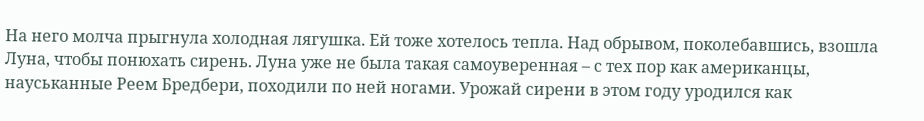На него молча прыгнула холодная лягушка. Ей тоже хотелось тепла. Над обрывом, поколебавшись, взошла Луна, чтобы понюхать сирень. Луна уже не была такая самоуверенная – с тех пор как американцы, науськанные Реем Бредбери, походили по ней ногами. Урожай сирени в этом году уродился как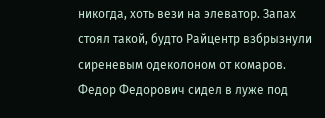никогда, хоть вези на элеватор. Запах стоял такой, будто Райцентр взбрызнули сиреневым одеколоном от комаров. Федор Федорович сидел в луже под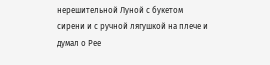нерешительной Луной с букетом сирени и с ручной лягушкой на плече и думал о Рее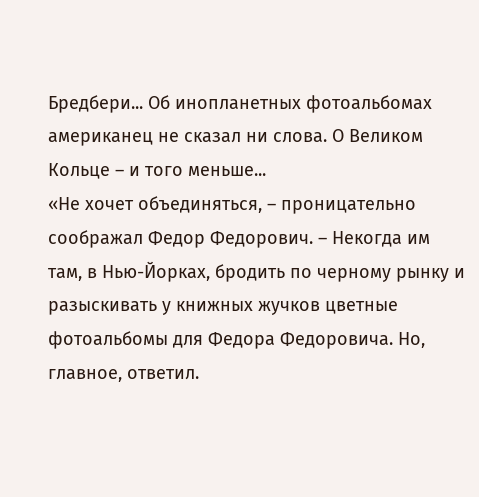Бредбери... Об инопланетных фотоальбомах американец не сказал ни слова. О Великом Кольце – и того меньше...
«Не хочет объединяться, – проницательно соображал Федор Федорович. – Некогда им там, в Нью-Йорках, бродить по черному рынку и разыскивать у книжных жучков цветные фотоальбомы для Федора Федоровича. Но, главное, ответил.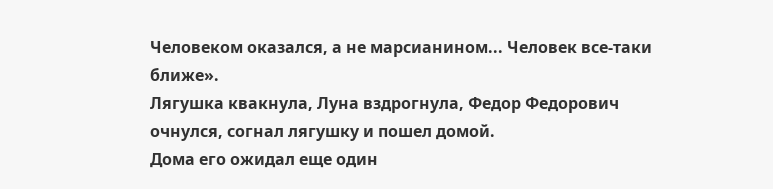Человеком оказался, а не марсианином... Человек все-таки ближе».
Лягушка квакнула, Луна вздрогнула, Федор Федорович очнулся, согнал лягушку и пошел домой.
Дома его ожидал еще один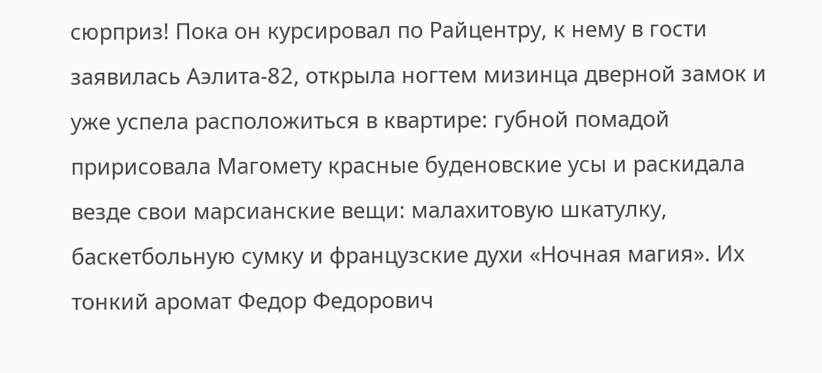сюрприз! Пока он курсировал по Райцентру, к нему в гости заявилась Аэлита-82, открыла ногтем мизинца дверной замок и уже успела расположиться в квартире: губной помадой пририсовала Магомету красные буденовские усы и раскидала везде свои марсианские вещи: малахитовую шкатулку, баскетбольную сумку и французские духи «Ночная магия». Их тонкий аромат Федор Федорович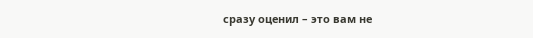сразу оценил – это вам не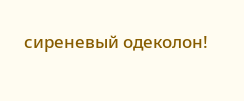сиреневый одеколон!